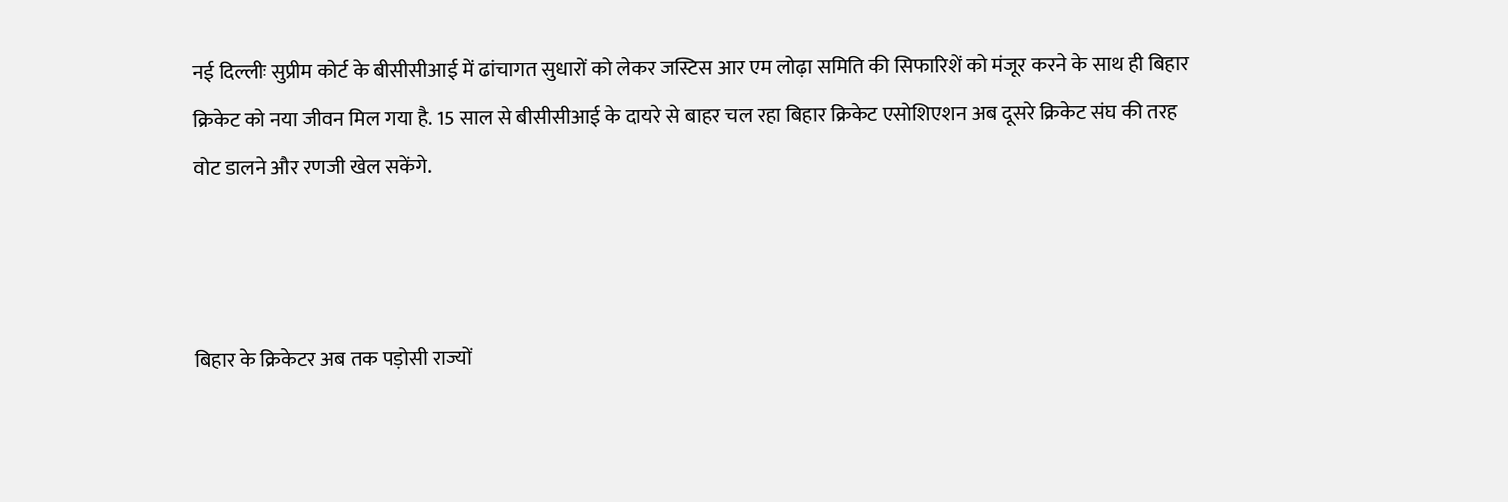नई दिल्लीः सुप्रीम कोर्ट के बीसीसीआई में ढांचागत सुधारों को लेकर जस्टिस आर एम लोढ़ा समिति की सिफारिशें को मंजूर करने के साथ ही बिहार क्रिकेट को नया जीवन मिल गया है. 15 साल से बीसीसीआई के दायरे से बाहर चल रहा बिहार क्रिकेट एसोशिएशन अब दूसरे क्रिकेट संघ की तरह वोट डालने और रणजी खेल सकेंगे.



बिहार के क्रिकेटर अब तक पड़ोसी राज्यों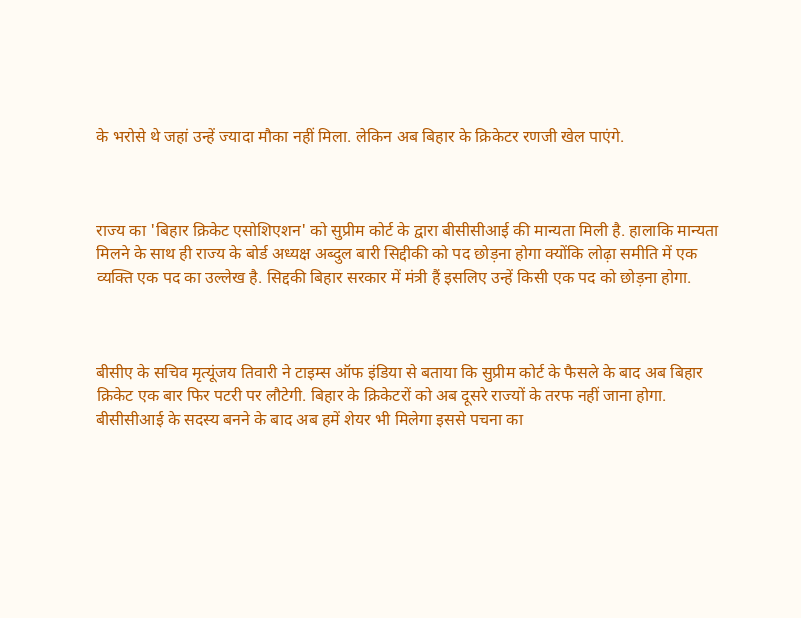के भरोसे थे जहां उन्हें ज्यादा मौका नहीं मिला. लेकिन अब बिहार के क्रिकेटर रणजी खेल पाएंगे.



राज्य का 'बिहार क्रिकेट एसोशिएशन' को सुप्रीम कोर्ट के द्वारा बीसीसीआई की मान्यता मिली है. हालाकि मान्यता मिलने के साथ ही राज्य के बोर्ड अध्यक्ष अब्दुल बारी सिद्दीकी को पद छोड़ना होगा क्योंकि लोढ़ा समीति में एक व्यक्ति एक पद का उल्लेख है. सिद्दकी बिहार सरकार में मंत्री हैं इसलिए उन्हें किसी एक पद को छोड़ना होगा.



बीसीए के सचिव मृत्यूंजय तिवारी ने टाइम्स ऑफ इंडिया से बताया कि सुप्रीम कोर्ट के फैसले के बाद अब बिहार क्रिकेट एक बार फिर पटरी पर लौटेगी. बिहार के क्रिकेटरों को अब दूसरे राज्यों के तरफ नहीं जाना होगा. बीसीसीआई के सदस्य बनने के बाद अब हमें शेयर भी मिलेगा इससे पचना का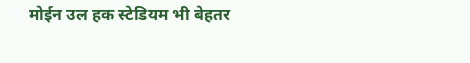मोईन उल हक स्टेडियम भी बेहतर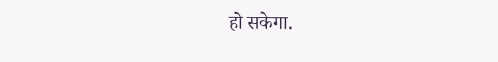हो सकेगा.